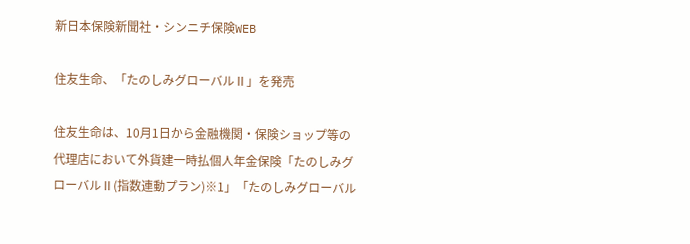新日本保険新聞社・シンニチ保険WEB

住友生命、「たのしみグローバルⅡ」を発売

住友生命は、10月1日から金融機関・保険ショップ等の代理店において外貨建一時払個人年金保険「たのしみグローバルⅡ(指数連動プラン)※1」「たのしみグローバル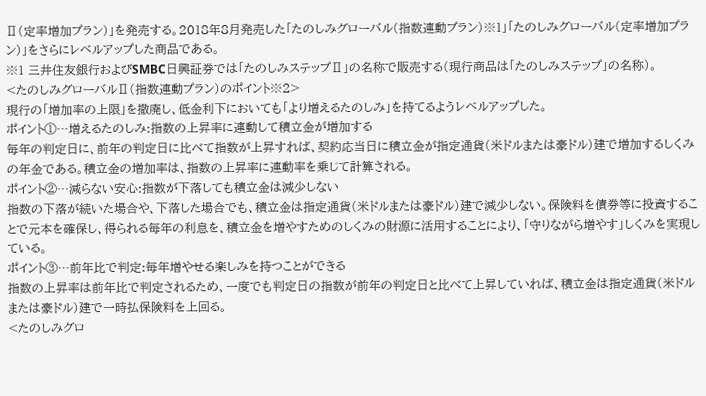Ⅱ(定率増加プラン)」を発売する。2018年8月発売した「たのしみグローバル(指数連動プラン)※1」「たのしみグローバル(定率増加プラン)」をさらにレベルアップした商品である。
※1 三井住友銀行およびSMBC日興証券では「たのしみステップⅡ」の名称で販売する(現行商品は「たのしみステップ」の名称)。
<たのしみグローバルⅡ(指数連動プラン)のポイント※2>
現行の「増加率の上限」を撤廃し、低金利下においても「より増えるたのしみ」を持てるようレベルアップした。
ポイント①…増えるたのしみ:指数の上昇率に連動して積立金が増加する
毎年の判定日に、前年の判定日に比べて指数が上昇すれば、契約応当日に積立金が指定通貨(米ドルまたは豪ドル)建で増加するしくみの年金である。積立金の増加率は、指数の上昇率に連動率を乗じて計算される。
ポイント②…減らない安心:指数が下落しても積立金は減少しない
指数の下落が続いた場合や、下落した場合でも、積立金は指定通貨(米ドルまたは豪ドル)建で減少しない。保険料を債券等に投資することで元本を確保し、得られる毎年の利息を、積立金を増やすためのしくみの財源に活用することにより、「守りながら増やす」しくみを実現している。
ポイント③…前年比で判定:毎年増やせる楽しみを持つことができる
指数の上昇率は前年比で判定されるため、一度でも判定日の指数が前年の判定日と比べて上昇していれば、積立金は指定通貨(米ドルまたは豪ドル)建で一時払保険料を上回る。
<たのしみグロ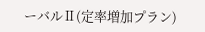ーバルⅡ(定率増加プラン)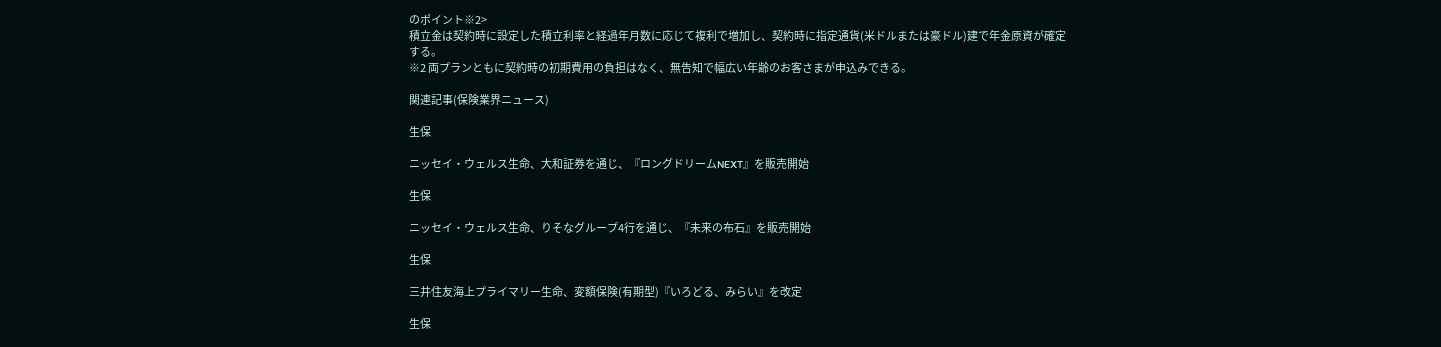のポイント※2>
積立金は契約時に設定した積立利率と経過年月数に応じて複利で増加し、契約時に指定通貨(米ドルまたは豪ドル)建で年金原資が確定する。
※2 両プランともに契約時の初期費用の負担はなく、無告知で幅広い年齢のお客さまが申込みできる。

関連記事(保険業界ニュース)

生保

ニッセイ・ウェルス生命、大和証券を通じ、『ロングドリームNEXT』を販売開始

生保

ニッセイ・ウェルス生命、りそなグループ4行を通じ、『未来の布石』を販売開始

生保

三井住友海上プライマリー生命、変額保険(有期型)『いろどる、みらい』を改定

生保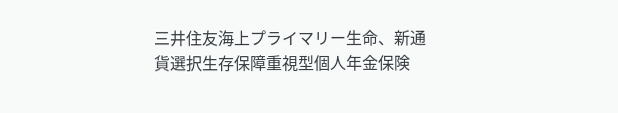三井住友海上プライマリー生命、新通貨選択生存保障重視型個人年金保険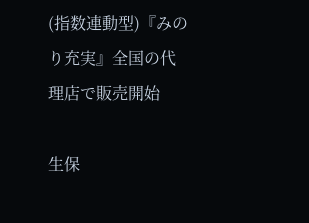(指数連動型)『みのり充実』全国の代理店で販売開始

生保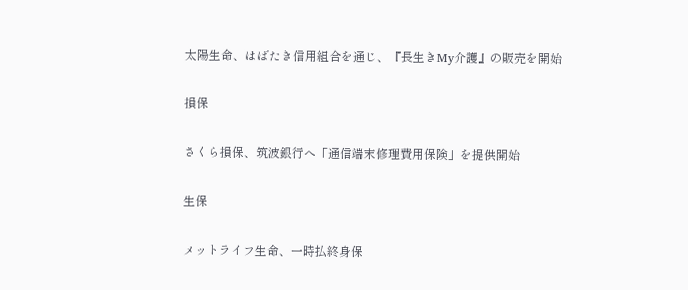太陽生命、はばたき信用組合を通じ、『長生きMy介護』の販売を開始

損保

さくら損保、筑波銀行へ「通信端末修理費用保険」を提供開始

生保

メットライフ生命、一時払終身保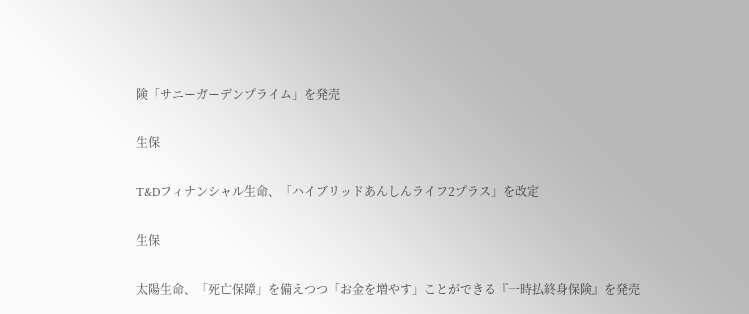険「サニーガーデンプライム」を発売

生保

T&Dフィナンシャル生命、「ハイブリッドあんしんライフ2プラス」を改定

生保

太陽生命、「死亡保障」を備えつつ「お金を増やす」ことができる『一時払終身保険』を発売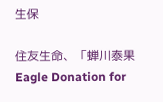生保

住友生命、「蝉川泰果Eagle Donation for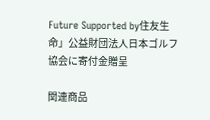Future Supported by住友生命」公益財団法人日本ゴルフ協会に寄付金贈呈

関連商品